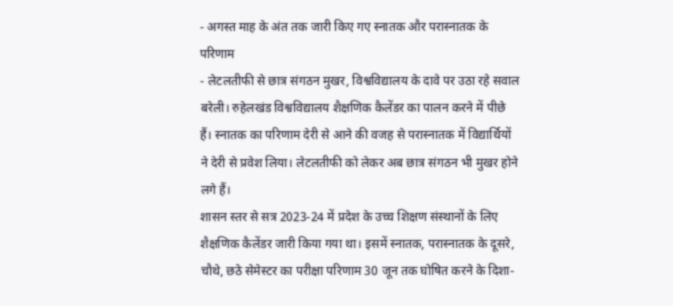- अगस्त माह के अंत तक जारी किए गए स्नातक और परास्नातक के परिणाम
- लेटलतीफी से छात्र संगठन मुखर, विश्वविद्यालय के दावे पर उठा रहे सवाल
बरेली। रुहेलखंड विश्वविद्यालय शैक्षणिक कैलेंडर का पालन करने में पीछे हैं। स्नातक का परिणाम देरी से आने की वजह से परास्नातक में विद्यार्थियों ने देरी से प्रवेश लिया। लेटलतीफी को लेकर अब छात्र संगठन भी मुखर होने लगे हैं।
शासन स्तर से सत्र 2023-24 में प्रदेश के उच्च शिक्षण संस्थानों के लिए शैक्षणिक कैलेंडर जारी किया गया था। इसमें स्नातक, परास्नातक के दूसरे, चौथे, छठे सेमेस्टर का परीक्षा परिणाम 30 जून तक घोषित करने के दिशा-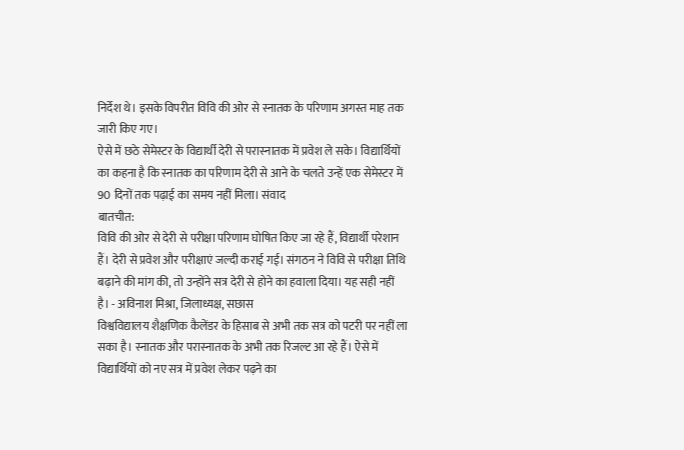निर्देश थे। इसके विपरीत विवि की ओर से स्नातक के परिणाम अगस्त माह तक जारी किए गए।
ऐसे में छठे सेमेस्टर के विद्यार्थी देरी से परास्नातक में प्रवेश ले सके। विद्यार्थियों का कहना है कि स्नातक का परिणाम देरी से आने के चलते उन्हें एक सेमेस्टर में 90 दिनों तक पढ़ाई का समय नहीं मिला। संवाद
बातचीत:
विवि की ओर से देरी से परीक्षा परिणाम घोषित किए जा रहे हैं, विद्यार्थी परेशान हैं। देरी से प्रवेश और परीक्षाएं जल्दी कराई गई। संगठन ने विवि से परीक्षा तिथि बढ़ाने की मांग की, तो उन्होंने सत्र देरी से होने का हवाला दिया। यह सही नहीं है। - अविनाश मिश्रा, जिलाध्यक्ष, सछास
विश्वविद्यालय शैक्षणिक कैलेंडर के हिसाब से अभी तक सत्र को पटरी पर नहीं ला सका है। स्नातक और परास्नातक के अभी तक रिजल्ट आ रहे हैं। ऐसे में विद्यार्थियों को नए सत्र में प्रवेश लेकर पढ़ने का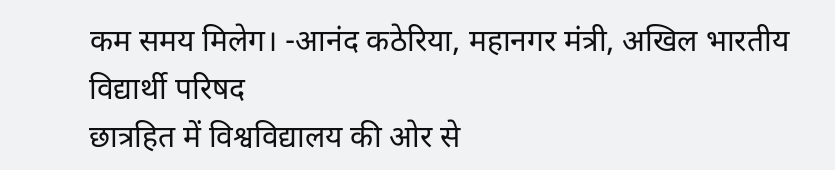कम समय मिलेग। -आनंद कठेरिया, महानगर मंत्री, अखिल भारतीय विद्यार्थी परिषद
छात्रहित में विश्वविद्यालय की ओर से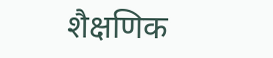शैक्षणिक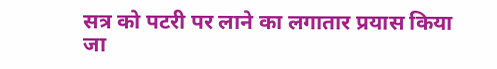सत्र को पटरी पर लाने का लगातार प्रयास किया जा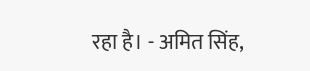रहा है। - अमित सिंह,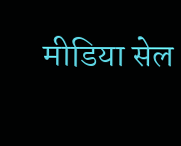मीडिया सेल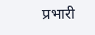प्रभारी